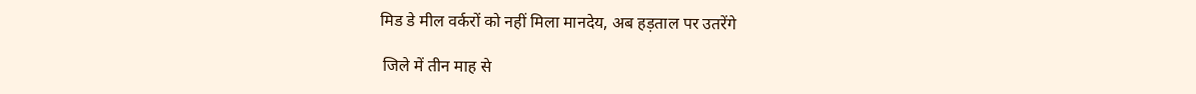मिड डे मील वर्करों को नहीं मिला मानदेय, अब हड़ताल पर उतरेंगे

 जिले में तीन माह से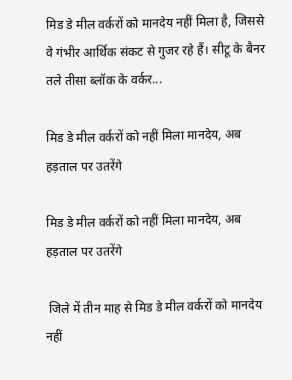मिड डे मील वर्करों को मानदेय नहीं मिला है, जिससे वे गंभीर आर्थिक संकट से गुजर रहे हैं। सीटू के बैनर तले तीसा ब्लॉक के वर्कर...

मिड डे मील वर्करों को नहीं मिला मानदेय, अब हड़ताल पर उतरेंगे

मिड डे मील वर्करों को नहीं मिला मानदेय, अब हड़ताल पर उतरेंगे

 जिले में तीन माह से मिड डे मील वर्करों को मानदेय नहीं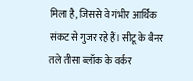मिला है, जिससे वे गंभीर आर्थिक संकट से गुजर रहे हैं। सीटू के बैनर तले तीसा ब्लॉक के वर्कर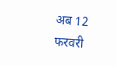अब 12 फरवरी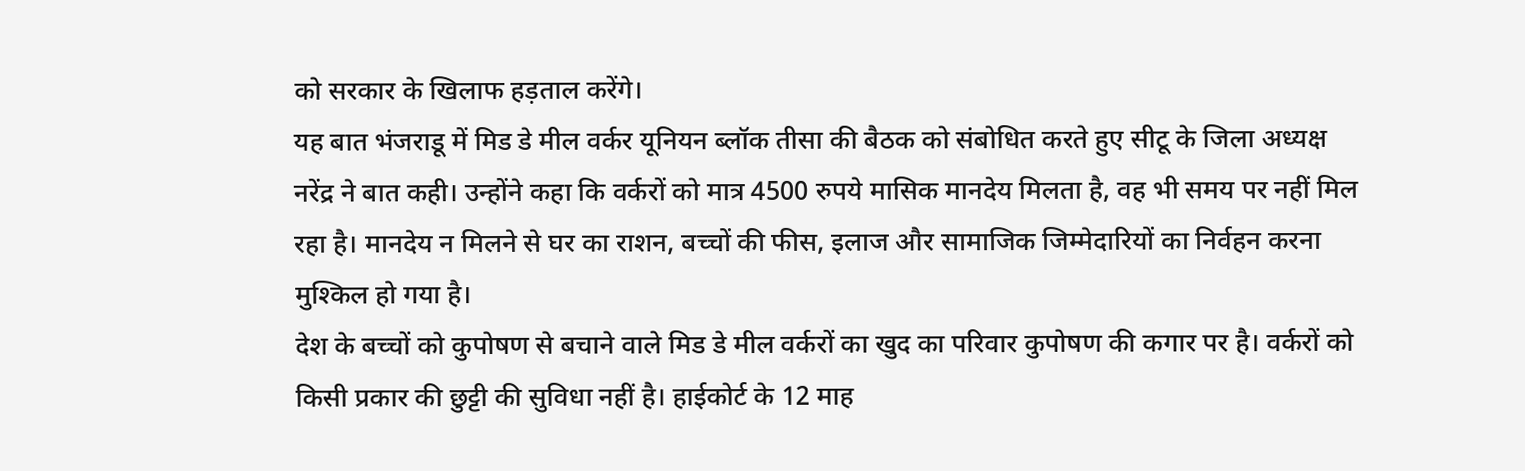को सरकार के खिलाफ हड़ताल करेंगे।
यह बात भंजराडू में मिड डे मील वर्कर यूनियन ब्लॉक तीसा की बैठक को संबोधित करते हुए सीटू के जिला अध्यक्ष नरेंद्र ने बात कही। उन्होंने कहा कि वर्करों को मात्र 4500 रुपये मासिक मानदेय मिलता है, वह भी समय पर नहीं मिल रहा है। मानदेय न मिलने से घर का राशन, बच्चों की फीस, इलाज और सामाजिक जिम्मेदारियों का निर्वहन करना मुश्किल हो गया है।
देश के बच्चों को कुपोषण से बचाने वाले मिड डे मील वर्करों का खुद का परिवार कुपोषण की कगार पर है। वर्करों को किसी प्रकार की छुट्टी की सुविधा नहीं है। हाईकोर्ट के 12 माह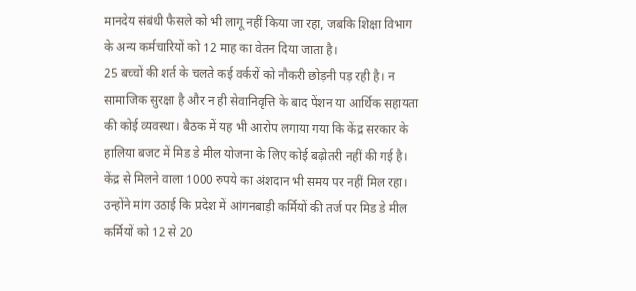मानदेय संबंधी फैसले को भी लागू नहीं किया जा रहा, जबकि शिक्षा विभाग के अन्य कर्मचारियों को 12 माह का वेतन दिया जाता है।
25 बच्चों की शर्त के चलते कई वर्करों को नौकरी छोड़नी पड़ रही है। न सामाजिक सुरक्षा है और न ही सेवानिवृत्ति के बाद पेंशन या आर्थिक सहायता की कोई व्यवस्था। बैठक में यह भी आरोप लगाया गया कि केंद्र सरकार के हालिया बजट में मिड डे मील योजना के लिए कोई बढ़ोतरी नहीं की गई है। केंद्र से मिलने वाला 1000 रुपये का अंशदान भी समय पर नहीं मिल रहा।
उन्होंने मांग उठाई कि प्रदेश में आंगनबाड़ी कर्मियों की तर्ज पर मिड डे मील कर्मियों को 12 से 20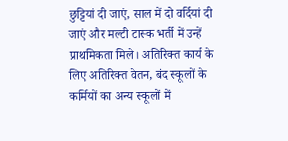छुट्टियां दी जाएं, साल में दो वर्दियां दी जाएं और मल्टी टास्क भर्ती में उन्हें प्राथमिकता मिले। अतिरिक्त कार्य के लिए अतिरिक्त वेतन, बंद स्कूलों के कर्मियों का अन्य स्कूलों में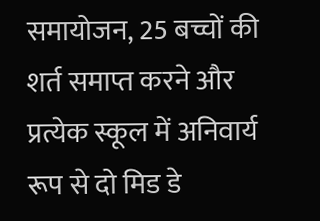समायोजन, 25 बच्चों की शर्त समाप्त करने और प्रत्येक स्कूल में अनिवार्य रूप से दो मिड डे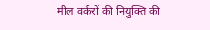मील वर्करों की नियुक्ति की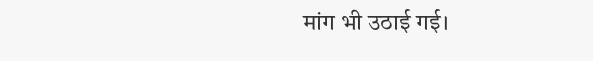मांग भी उठाई गई।